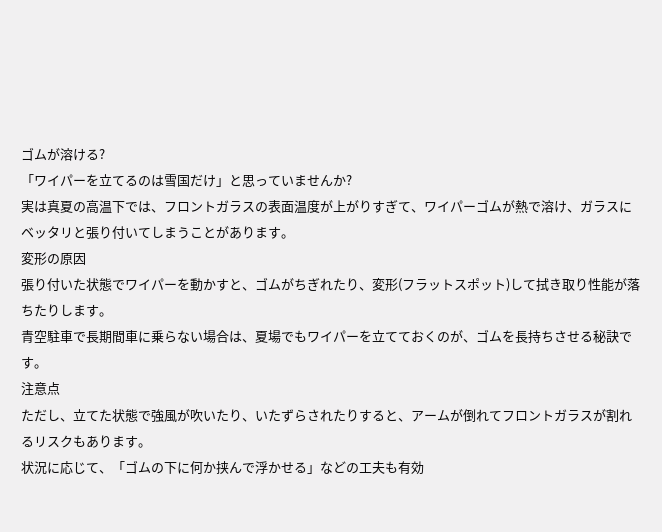ゴムが溶ける?
「ワイパーを立てるのは雪国だけ」と思っていませんか?
実は真夏の高温下では、フロントガラスの表面温度が上がりすぎて、ワイパーゴムが熱で溶け、ガラスにベッタリと張り付いてしまうことがあります。
変形の原因
張り付いた状態でワイパーを動かすと、ゴムがちぎれたり、変形(フラットスポット)して拭き取り性能が落ちたりします。
青空駐車で長期間車に乗らない場合は、夏場でもワイパーを立てておくのが、ゴムを長持ちさせる秘訣です。
注意点
ただし、立てた状態で強風が吹いたり、いたずらされたりすると、アームが倒れてフロントガラスが割れるリスクもあります。
状況に応じて、「ゴムの下に何か挟んで浮かせる」などの工夫も有効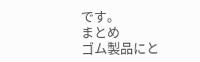です。
まとめ
ゴム製品にと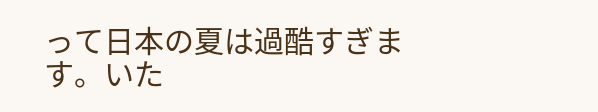って日本の夏は過酷すぎます。いた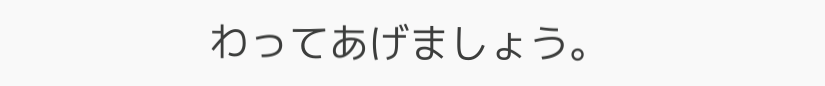わってあげましょう。